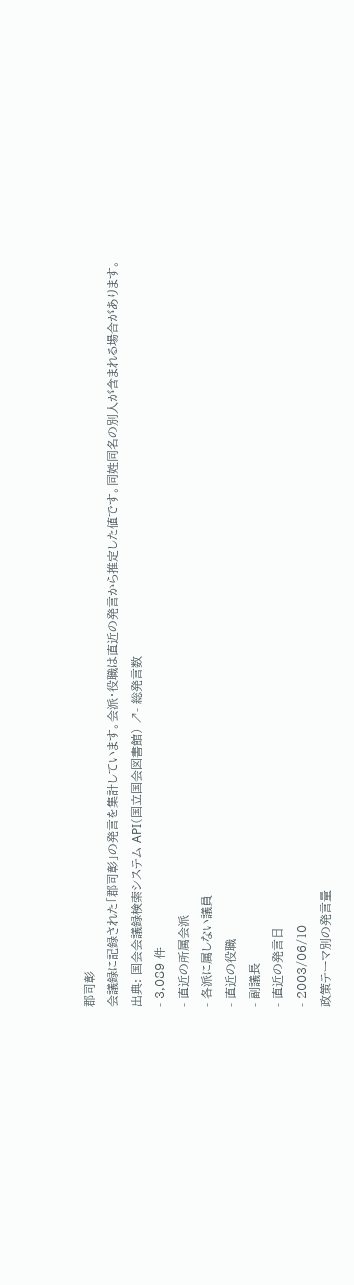郡司彰
会議録に記録された「郡司彰」の発言を集計しています。会派・役職は直近の発言から推定した値です。同姓同名の別人が含まれる場合があります。
出典: 国会会議録検索システム API(国立国会図書館) ↗- 総発言数
- 3,089 件
- 直近の所属会派
- 各派に属しない議員
- 直近の役職
- 副議長
- 直近の発言日
- 2003/06/10
政策テーマ別の発言量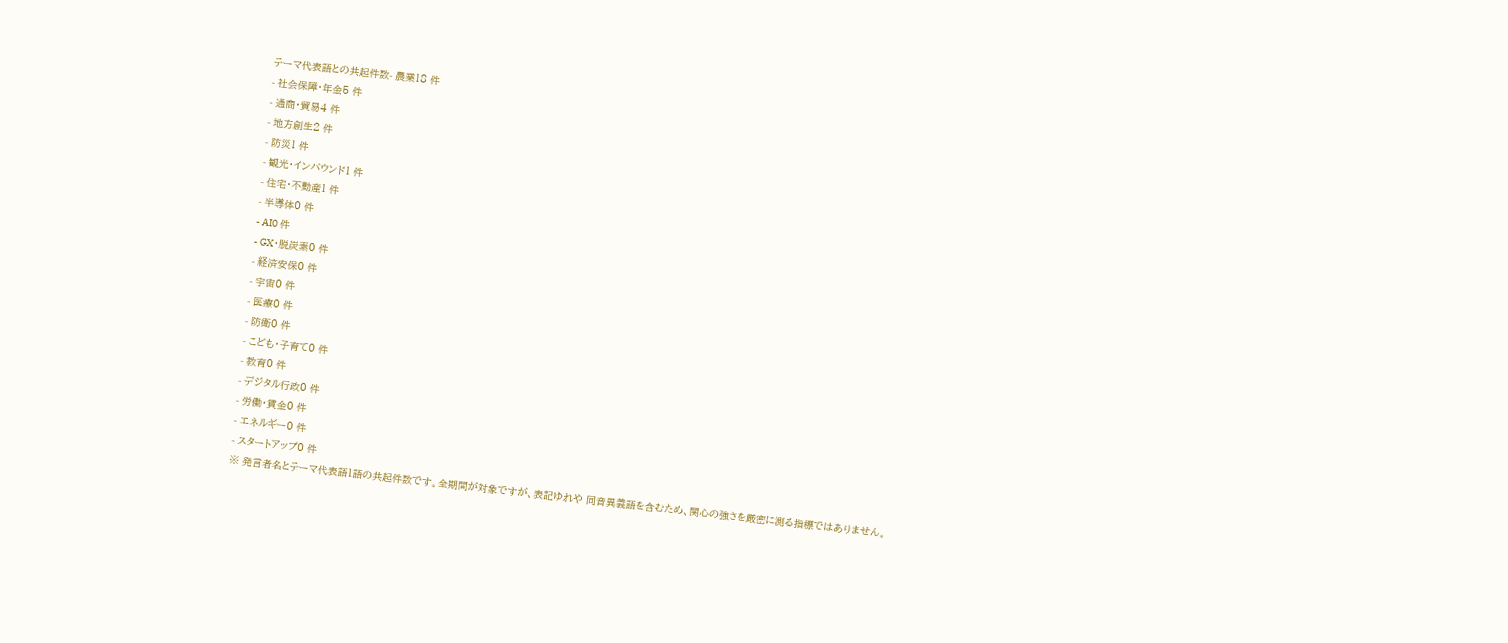テーマ代表語との共起件数- 農業18 件
- 社会保障・年金5 件
- 通商・貿易4 件
- 地方創生2 件
- 防災1 件
- 観光・インバウンド1 件
- 住宅・不動産1 件
- 半導体0 件
- AI0 件
- GX・脱炭素0 件
- 経済安保0 件
- 宇宙0 件
- 医療0 件
- 防衛0 件
- こども・子育て0 件
- 教育0 件
- デジタル行政0 件
- 労働・賃金0 件
- エネルギー0 件
- スタートアップ0 件
※ 発言者名とテーマ代表語1語の共起件数です。全期間が対象ですが、表記ゆれや 同音異義語を含むため、関心の強さを厳密に測る指標ではありません。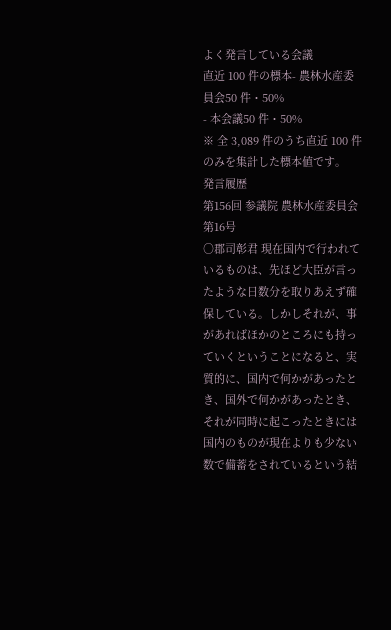よく発言している会議
直近 100 件の標本- 農林水産委員会50 件・50%
- 本会議50 件・50%
※ 全 3,089 件のうち直近 100 件のみを集計した標本値です。
発言履歴
第156回 参議院 農林水産委員会 第16号
○郡司彰君 現在国内で行われているものは、先ほど大臣が言ったような日数分を取りあえず確保している。しかしそれが、事があればほかのところにも持っていくということになると、実質的に、国内で何かがあったとき、国外で何かがあったとき、それが同時に起こったときには国内のものが現在よりも少ない数で備蓄をされているという結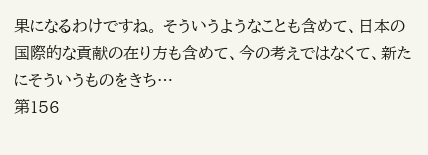果になるわけですね。 そういうようなことも含めて、日本の国際的な貢献の在り方も含めて、今の考えではなくて、新たにそういうものをきち…
第156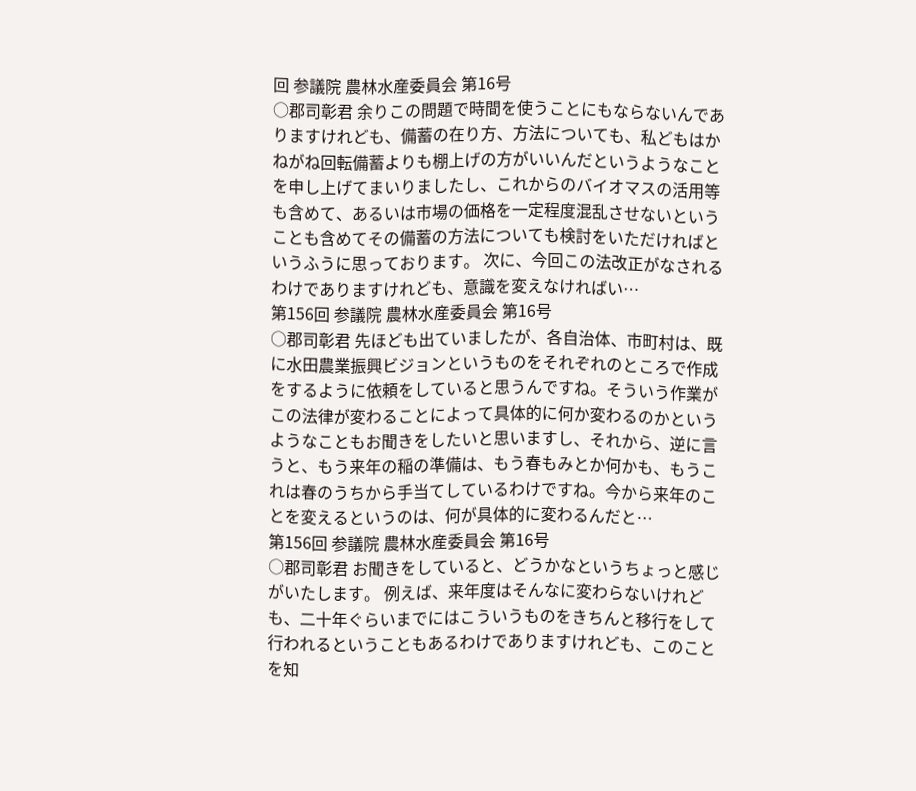回 参議院 農林水産委員会 第16号
○郡司彰君 余りこの問題で時間を使うことにもならないんでありますけれども、備蓄の在り方、方法についても、私どもはかねがね回転備蓄よりも棚上げの方がいいんだというようなことを申し上げてまいりましたし、これからのバイオマスの活用等も含めて、あるいは市場の価格を一定程度混乱させないということも含めてその備蓄の方法についても検討をいただければというふうに思っております。 次に、今回この法改正がなされるわけでありますけれども、意識を変えなければい…
第156回 参議院 農林水産委員会 第16号
○郡司彰君 先ほども出ていましたが、各自治体、市町村は、既に水田農業振興ビジョンというものをそれぞれのところで作成をするように依頼をしていると思うんですね。そういう作業がこの法律が変わることによって具体的に何か変わるのかというようなこともお聞きをしたいと思いますし、それから、逆に言うと、もう来年の稲の準備は、もう春もみとか何かも、もうこれは春のうちから手当てしているわけですね。今から来年のことを変えるというのは、何が具体的に変わるんだと…
第156回 参議院 農林水産委員会 第16号
○郡司彰君 お聞きをしていると、どうかなというちょっと感じがいたします。 例えば、来年度はそんなに変わらないけれども、二十年ぐらいまでにはこういうものをきちんと移行をして行われるということもあるわけでありますけれども、このことを知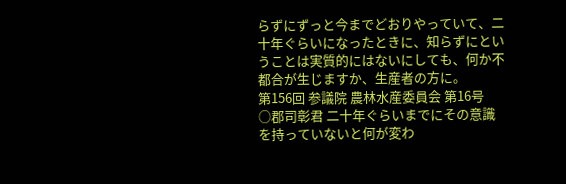らずにずっと今までどおりやっていて、二十年ぐらいになったときに、知らずにということは実質的にはないにしても、何か不都合が生じますか、生産者の方に。
第156回 参議院 農林水産委員会 第16号
○郡司彰君 二十年ぐらいまでにその意識を持っていないと何が変わ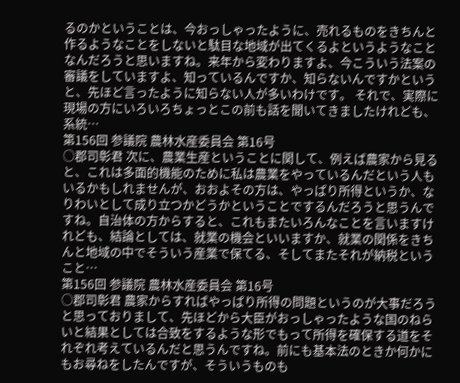るのかということは、今おっしゃったように、売れるものをきちんと作るようなことをしないと駄目な地域が出てくるよというようなことなんだろうと思いますね。来年から変わりますよ、今こういう法案の審議をしていますよ、知っているんですか、知らないんですかというと、先ほど言ったように知らない人が多いわけです。 それで、実際に現場の方にいろいろちょっとこの前も話を聞いてきましたけれども、系統…
第156回 参議院 農林水産委員会 第16号
○郡司彰君 次に、農業生産ということに関して、例えば農家から見ると、これは多面的機能のために私は農業をやっているんだという人もいるかもしれませんが、おおよその方は、やっぱり所得というか、なりわいとして成り立つかどうかということでするんだろうと思うんですね。自治体の方からすると、これもまたいろんなことを言いますけれども、結論としては、就業の機会といいますか、就業の関係をきちんと地域の中でそういう産業で保てる、そしてまたそれが納税ということ…
第156回 参議院 農林水産委員会 第16号
○郡司彰君 農家からすればやっぱり所得の問題というのが大事だろうと思っておりまして、先ほどから大臣がおっしゃったような国のねらいと結果としては合致をするような形でもって所得を確保する道をそれぞれ考えているんだと思うんですね。前にも基本法のときか何かにもお尋ねをしたんですが、そういうものも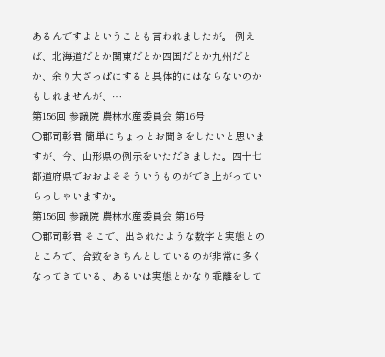あるんですよということも言われましたが。 例えば、北海道だとか関東だとか四国だとか九州だとか、余り大ざっぱにすると具体的にはならないのかもしれませんが、…
第156回 参議院 農林水産委員会 第16号
○郡司彰君 簡単にちょっとお聞きをしたいと思いますが、今、山形県の例示をいただきました。四十七都道府県でおおよそそういうものができ上がっていらっしゃいますか。
第156回 参議院 農林水産委員会 第16号
○郡司彰君 そこで、出されたような数字と実態とのところで、合致をきちんとしているのが非常に多くなってきている、あるいは実態とかなり乖離をして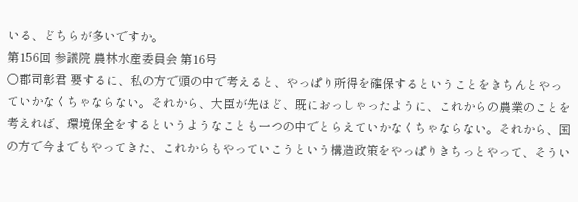いる、どちらが多いですか。
第156回 参議院 農林水産委員会 第16号
○郡司彰君 要するに、私の方で頭の中で考えると、やっぱり所得を確保するということをきちんとやっていかなくちゃならない。それから、大臣が先ほど、既におっしゃったように、これからの農業のことを考えれば、環境保全をするというようなことも一つの中でとらえていかなくちゃならない。それから、国の方で今までもやってきた、これからもやっていこうという構造政策をやっぱりきちっとやって、そうい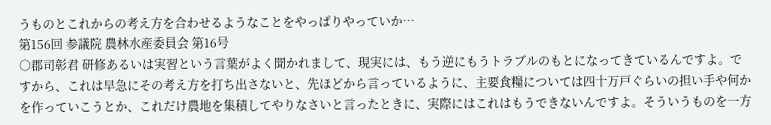うものとこれからの考え方を合わせるようなことをやっぱりやっていか…
第156回 参議院 農林水産委員会 第16号
○郡司彰君 研修あるいは実習という言葉がよく聞かれまして、現実には、もう逆にもうトラブルのもとになってきているんですよ。ですから、これは早急にその考え方を打ち出さないと、先ほどから言っているように、主要食糧については四十万戸ぐらいの担い手や何かを作っていこうとか、これだけ農地を集積してやりなさいと言ったときに、実際にはこれはもうできないんですよ。そういうものを一方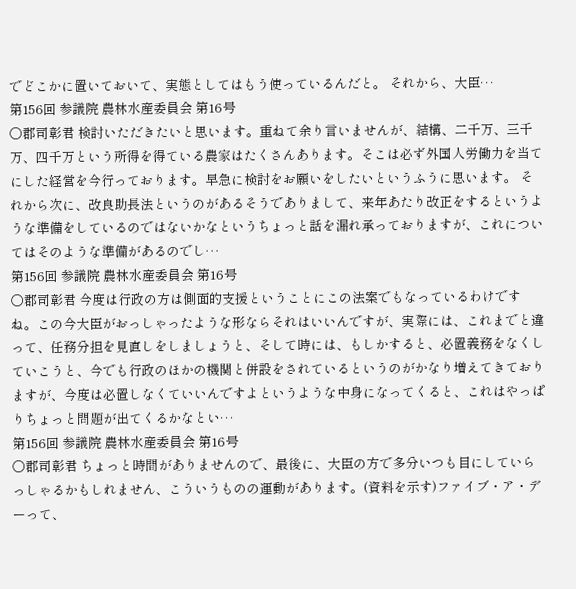でどこかに置いておいて、実態としてはもう使っているんだと。 それから、大臣…
第156回 参議院 農林水産委員会 第16号
○郡司彰君 検討いただきたいと思います。重ねて余り言いませんが、結構、二千万、三千万、四千万という所得を得ている農家はたくさんあります。そこは必ず外国人労働力を当てにした経営を今行っております。早急に検討をお願いをしたいというふうに思います。 それから次に、改良助長法というのがあるそうでありまして、来年あたり改正をするというような準備をしているのではないかなというちょっと話を漏れ承っておりますが、これについてはそのような準備があるのでし…
第156回 参議院 農林水産委員会 第16号
○郡司彰君 今度は行政の方は側面的支援ということにこの法案でもなっているわけですね。この今大臣がおっしゃったような形ならそれはいいんですが、実際には、これまでと違って、任務分担を見直しをしましょうと、そして時には、もしかすると、必置義務をなくしていこうと、今でも行政のほかの機関と併設をされているというのがかなり増えてきておりますが、今度は必置しなくていいんですよというような中身になってくると、これはやっぱりちょっと問題が出てくるかなとい…
第156回 参議院 農林水産委員会 第16号
○郡司彰君 ちょっと時間がありませんので、最後に、大臣の方で多分いつも目にしていらっしゃるかもしれません、こういうものの運動があります。(資料を示す)ファイブ・ア・デーって、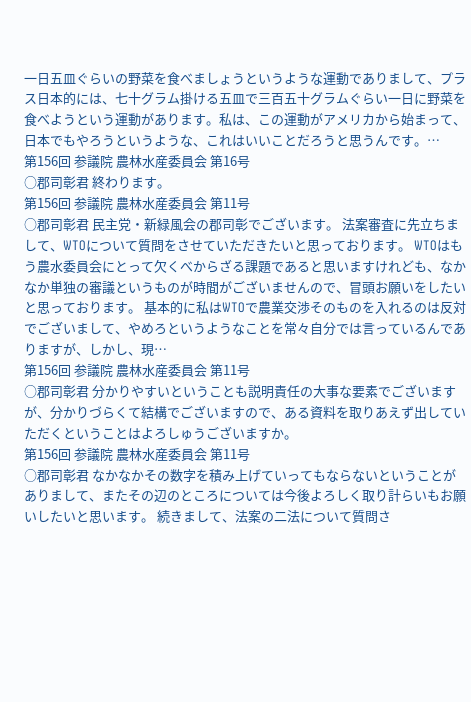一日五皿ぐらいの野菜を食べましょうというような運動でありまして、プラス日本的には、七十グラム掛ける五皿で三百五十グラムぐらい一日に野菜を食べようという運動があります。私は、この運動がアメリカから始まって、日本でもやろうというような、これはいいことだろうと思うんです。…
第156回 参議院 農林水産委員会 第16号
○郡司彰君 終わります。
第156回 参議院 農林水産委員会 第11号
○郡司彰君 民主党・新緑風会の郡司彰でございます。 法案審査に先立ちまして、WTOについて質問をさせていただきたいと思っております。 WTOはもう農水委員会にとって欠くべからざる課題であると思いますけれども、なかなか単独の審議というものが時間がございませんので、冒頭お願いをしたいと思っております。 基本的に私はWTOで農業交渉そのものを入れるのは反対でございまして、やめろというようなことを常々自分では言っているんでありますが、しかし、現…
第156回 参議院 農林水産委員会 第11号
○郡司彰君 分かりやすいということも説明責任の大事な要素でございますが、分かりづらくて結構でございますので、ある資料を取りあえず出していただくということはよろしゅうございますか。
第156回 参議院 農林水産委員会 第11号
○郡司彰君 なかなかその数字を積み上げていってもならないということがありまして、またその辺のところについては今後よろしく取り計らいもお願いしたいと思います。 続きまして、法案の二法について質問さ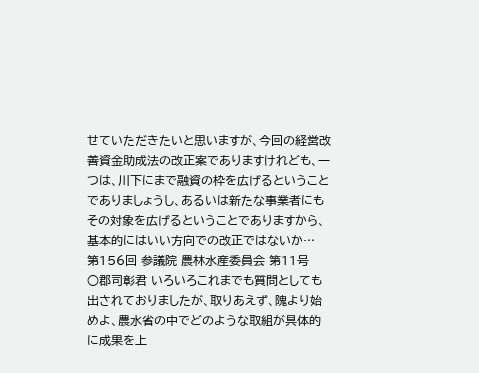せていただきたいと思いますが、今回の経営改善資金助成法の改正案でありますけれども、一つは、川下にまで融資の枠を広げるということでありましょうし、あるいは新たな事業者にもその対象を広げるということでありますから、基本的にはいい方向での改正ではないか…
第156回 参議院 農林水産委員会 第11号
○郡司彰君 いろいろこれまでも質問としても出されておりましたが、取りあえず、隗より始めよ、農水省の中でどのような取組が具体的に成果を上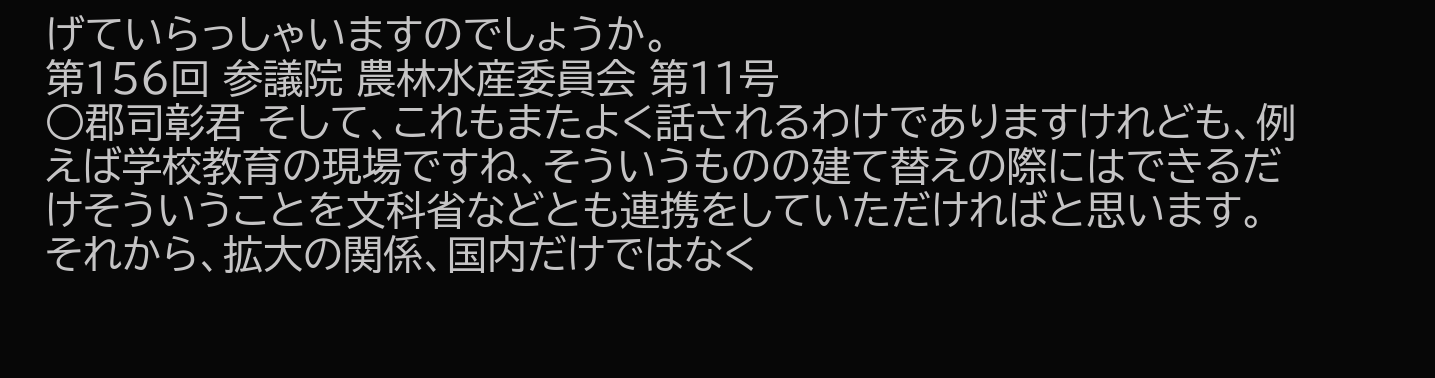げていらっしゃいますのでしょうか。
第156回 参議院 農林水産委員会 第11号
○郡司彰君 そして、これもまたよく話されるわけでありますけれども、例えば学校教育の現場ですね、そういうものの建て替えの際にはできるだけそういうことを文科省などとも連携をしていただければと思います。 それから、拡大の関係、国内だけではなく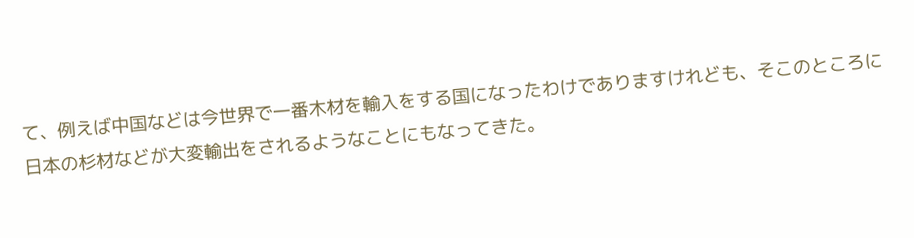て、例えば中国などは今世界で一番木材を輸入をする国になったわけでありますけれども、そこのところに日本の杉材などが大変輸出をされるようなことにもなってきた。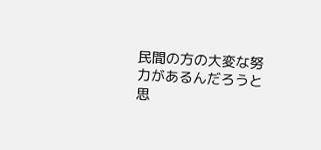民間の方の大変な努力があるんだろうと思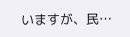いますが、民…